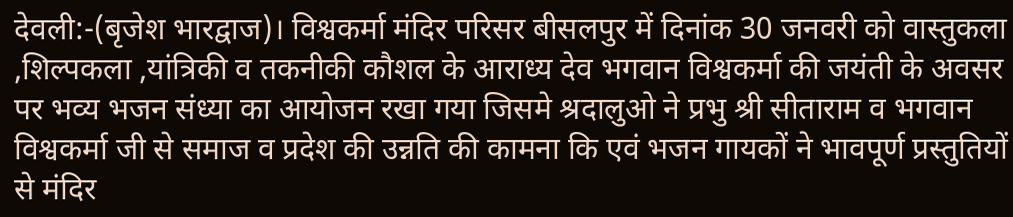देवली:-(बृजेश भारद्वाज)। विश्वकर्मा मंदिर परिसर बीसलपुर में दिनांक 30 जनवरी को वास्तुकला ,शिल्पकला ,यांत्रिकी व तकनीकी कौशल के आराध्य देव भगवान विश्वकर्मा की जयंती के अवसर पर भव्य भजन संध्या का आयोजन रखा गया जिसमे श्रदालुओ ने प्रभु श्री सीताराम व भगवान विश्वकर्मा जी से समाज व प्रदेश की उन्नति की कामना कि एवं भजन गायकों ने भावपूर्ण प्रस्तुतियों से मंदिर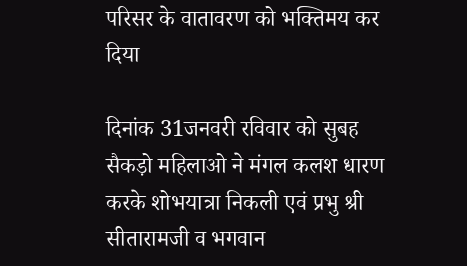परिसर के वातावरण को भक्तिमय कर दिया

दिनांक 31जनवरी रविवार को सुबह सैकड़ो महिलाओ ने मंगल कलश धारण करके शोभयात्रा निकली एवं प्रभु श्री सीतारामजी व भगवान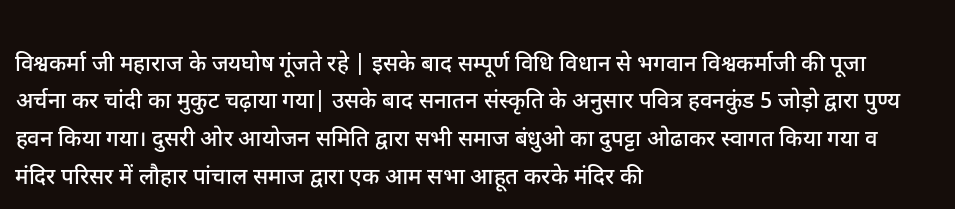विश्वकर्मा जी महाराज के जयघोष गूंजते रहे | इसके बाद सम्पूर्ण विधि विधान से भगवान विश्वकर्माजी की पूजा अर्चना कर चांदी का मुकुट चढ़ाया गया| उसके बाद सनातन संस्कृति के अनुसार पवित्र हवनकुंड 5 जोड़ो द्वारा पुण्य हवन किया गया। दुसरी ओर आयोजन समिति द्वारा सभी समाज बंधुओ का दुपट्टा ओढाकर स्वागत किया गया व मंदिर परिसर में लौहार पांचाल समाज द्वारा एक आम सभा आहूत करके मंदिर की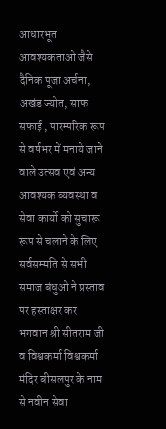आधारभूत आवश्यकताओ जैसे दैनिक पूजा अर्चना, अखंड ज्योत, साफ सफाई , पारम्परिक रूप से वर्षभर में मनाये जाने वाले उत्सव एवं अन्य आवश्यक व्यवस्था व सेवा कार्यो को सुचारू रूप से चलाने के लिए सर्वसम्मति से सभी समाज बंधुओ ने प्रस्ताव पर हस्ताक्षर कर भगवान श्री सीतराम जी व विश्वकर्मा विश्वकर्मा मंदिर बीसलपुर के नाम से नवीन सेवा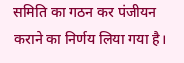समिति का गठन कर पंजीयन कराने का निर्णय लिया गया है।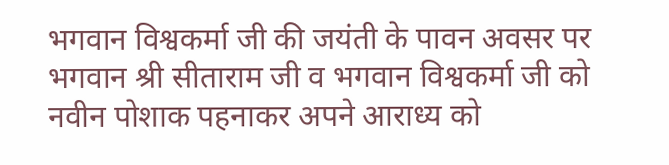भगवान विश्वकर्मा जी की जयंती के पावन अवसर पर भगवान श्री सीताराम जी व भगवान विश्वकर्मा जी को नवीन पोशाक पहनाकर अपने आराध्य को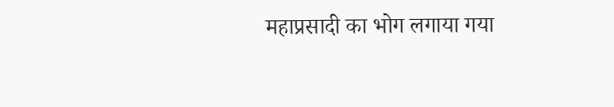महाप्रसादी का भोग लगाया गया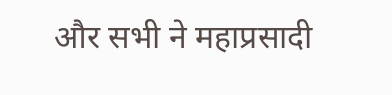और सभी ने महाप्रसादी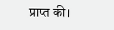प्राप्त की।